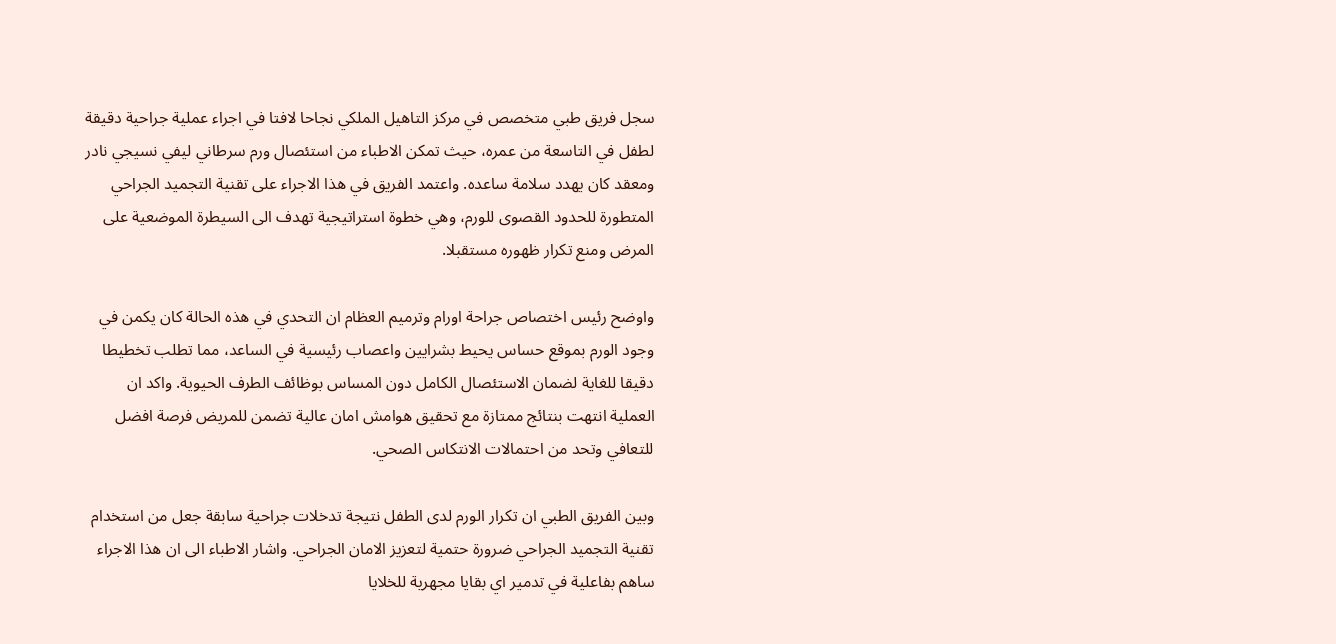سجل فريق طبي متخصص في مركز التاهيل الملكي نجاحا لافتا في اجراء عملية جراحية دقيقة لطفل في التاسعة من عمره، حيث تمكن الاطباء من استئصال ورم سرطاني ليفي نسيجي نادر ومعقد كان يهدد سلامة ساعده. واعتمد الفريق في هذا الاجراء على تقنية التجميد الجراحي المتطورة للحدود القصوى للورم، وهي خطوة استراتيجية تهدف الى السيطرة الموضعية على المرض ومنع تكرار ظهوره مستقبلا.

واوضح رئيس اختصاص جراحة اورام وترميم العظام ان التحدي في هذه الحالة كان يكمن في وجود الورم بموقع حساس يحيط بشرايين واعصاب رئيسية في الساعد، مما تطلب تخطيطا دقيقا للغاية لضمان الاستئصال الكامل دون المساس بوظائف الطرف الحيوية. واكد ان العملية انتهت بنتائج ممتازة مع تحقيق هوامش امان عالية تضمن للمريض فرصة افضل للتعافي وتحد من احتمالات الانتكاس الصحي.

وبين الفريق الطبي ان تكرار الورم لدى الطفل نتيجة تدخلات جراحية سابقة جعل من استخدام تقنية التجميد الجراحي ضرورة حتمية لتعزيز الامان الجراحي. واشار الاطباء الى ان هذا الاجراء ساهم بفاعلية في تدمير اي بقايا مجهرية للخلايا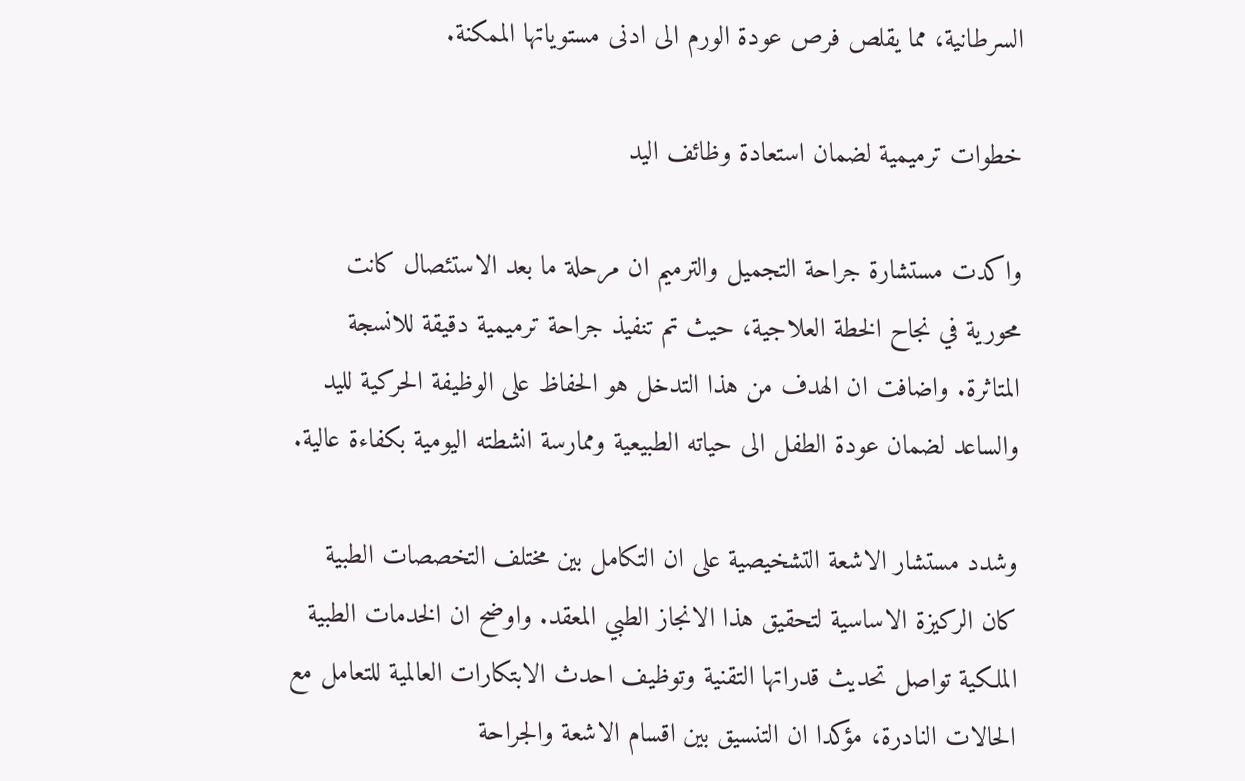السرطانية، مما يقلص فرص عودة الورم الى ادنى مستوياتها الممكنة.

خطوات ترميمية لضمان استعادة وظائف اليد

واكدت مستشارة جراحة التجميل والترميم ان مرحلة ما بعد الاستئصال كانت محورية في نجاح الخطة العلاجية، حيث تم تنفيذ جراحة ترميمية دقيقة للانسجة المتاثرة. واضافت ان الهدف من هذا التدخل هو الحفاظ على الوظيفة الحركية لليد والساعد لضمان عودة الطفل الى حياته الطبيعية وممارسة انشطته اليومية بكفاءة عالية.

وشدد مستشار الاشعة التشخيصية على ان التكامل بين مختلف التخصصات الطبية كان الركيزة الاساسية لتحقيق هذا الانجاز الطبي المعقد. واوضح ان الخدمات الطبية الملكية تواصل تحديث قدراتها التقنية وتوظيف احدث الابتكارات العالمية للتعامل مع الحالات النادرة، مؤكدا ان التنسيق بين اقسام الاشعة والجراحة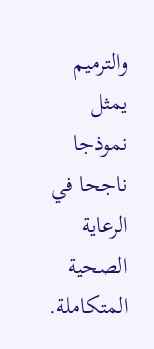والترميم يمثل نموذجا ناجحا في الرعاية الصحية المتكاملة.